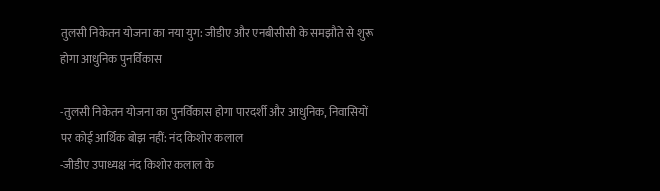तुलसी निकेतन योजना का नया युग: जीडीए और एनबीसीसी के समझौते से शुरू होगा आधुनिक पुनर्विकास

-तुलसी निकेतन योजना का पुनर्विकास होगा पारदर्शी और आधुनिक, निवासियों पर कोई आर्थिक बोझ नहीं: नंद किशोर कलाल
-जीडीए उपाध्यक्ष नंद किशोर कलाल के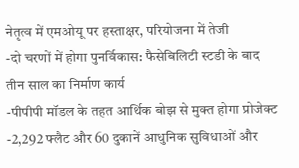नेतृत्व में एमओयू पर हस्ताक्षर, परियोजना में तेजी
-दो चरणों में होगा पुनर्विकास: फैसेबिलिटी स्टडी के बाद तीन साल का निर्माण कार्य
-पीपीपी मॉडल के तहत आर्थिक बोझ से मुक्त होगा प्रोजेक्ट
-2,292 फ्लैट और 60 दुकानें आधुनिक सुविधाओं और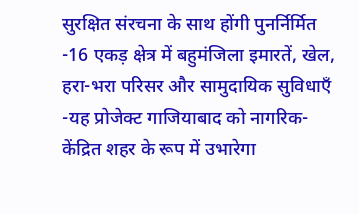सुरक्षित संरचना के साथ होंगी पुनर्निर्मित
-16 एकड़ क्षेत्र में बहुमंजिला इमारतें, खेल, हरा-भरा परिसर और सामुदायिक सुविधाएँ
-यह प्रोजेक्ट गाजियाबाद को नागरिक-केंद्रित शहर के रूप में उभारेगा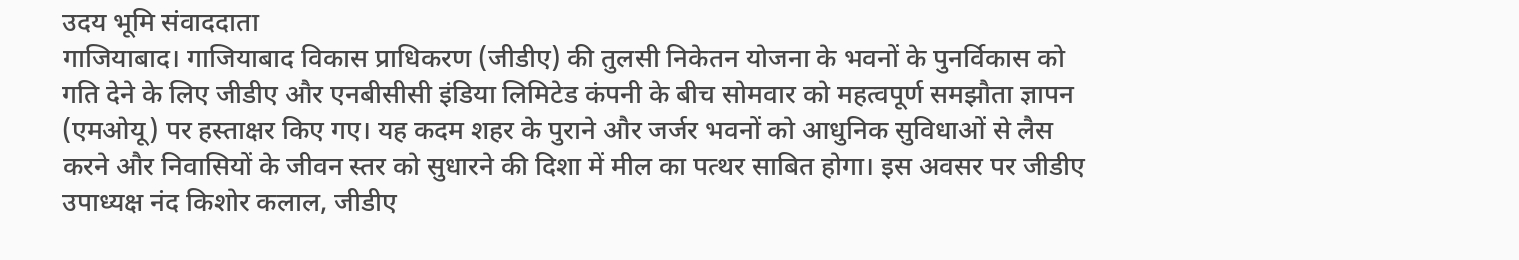उदय भूमि संवाददाता
गाजियाबाद। गाजियाबाद विकास प्राधिकरण (जीडीए) की तुलसी निकेतन योजना के भवनों के पुनर्विकास को गति देने के लिए जीडीए और एनबीसीसी इंडिया लिमिटेड कंपनी के बीच सोमवार को महत्वपूर्ण समझौता ज्ञापन (एमओयू) पर हस्ताक्षर किए गए। यह कदम शहर के पुराने और जर्जर भवनों को आधुनिक सुविधाओं से लैस करने और निवासियों के जीवन स्तर को सुधारने की दिशा में मील का पत्थर साबित होगा। इस अवसर पर जीडीए उपाध्यक्ष नंद किशोर कलाल, जीडीए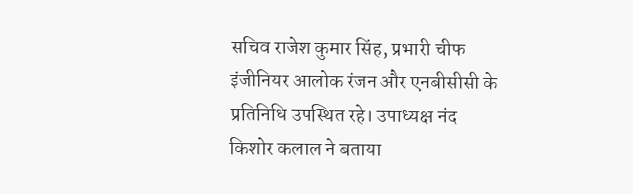सचिव राजेश कुमार सिंह, प्रभारी चीफ इंजीनियर आलोक रंजन और एनबीसीसी के प्रतिनिधि उपस्थित रहे। उपाध्यक्ष नंद किशोर कलाल ने बताया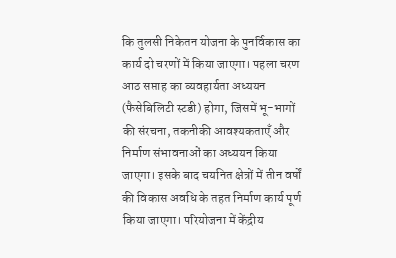कि तुलसी निकेतन योजना के पुनर्विकास का कार्य दो चरणों में किया जाएगा। पहला चरण आठ सप्ताह का व्यवहार्यता अध्ययन (फैसेबिलिटी स्टडी) होगा, जिसमें भू-भागों की संरचना, तकनीकी आवश्यकताएँ और निर्माण संभावनाओं का अध्ययन किया जाएगा। इसके बाद चयनित क्षेत्रों में तीन वर्षों की विकास अवधि के तहत निर्माण कार्य पूर्ण किया जाएगा। परियोजना में केंद्रीय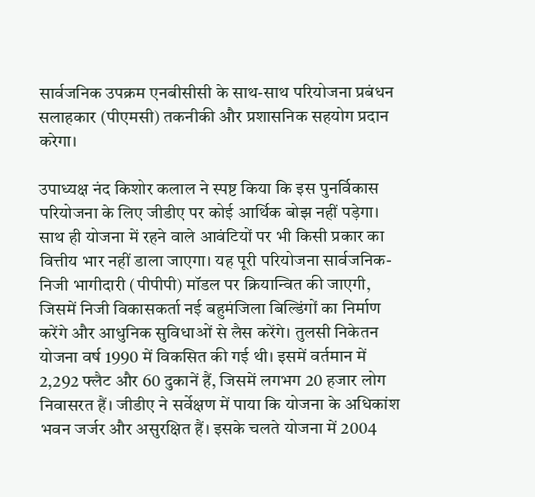सार्वजनिक उपक्रम एनबीसीसी के साथ-साथ परियोजना प्रबंधन सलाहकार (पीएमसी) तकनीकी और प्रशासनिक सहयोग प्रदान करेगा।

उपाध्यक्ष नंद किशोर कलाल ने स्पष्ट किया कि इस पुनर्विकास परियोजना के लिए जीडीए पर कोई आर्थिक बोझ नहीं पड़ेगा। साथ ही योजना में रहने वाले आवंटियों पर भी किसी प्रकार का वित्तीय भार नहीं डाला जाएगा। यह पूरी परियोजना सार्वजनिक-निजी भागीदारी (पीपीपी) मॉडल पर क्रियान्वित की जाएगी, जिसमें निजी विकासकर्ता नई बहुमंजिला बिल्डिंगों का निर्माण करेंगे और आधुनिक सुविधाओं से लैस करेंगे। तुलसी निकेतन योजना वर्ष 1990 में विकसित की गई थी। इसमें वर्तमान में 2,292 फ्लैट और 60 दुकानें हैं, जिसमें लगभग 20 हजार लोग निवासरत हैं। जीडीए ने सर्वेक्षण में पाया कि योजना के अधिकांश भवन जर्जर और असुरक्षित हैं। इसके चलते योजना में 2004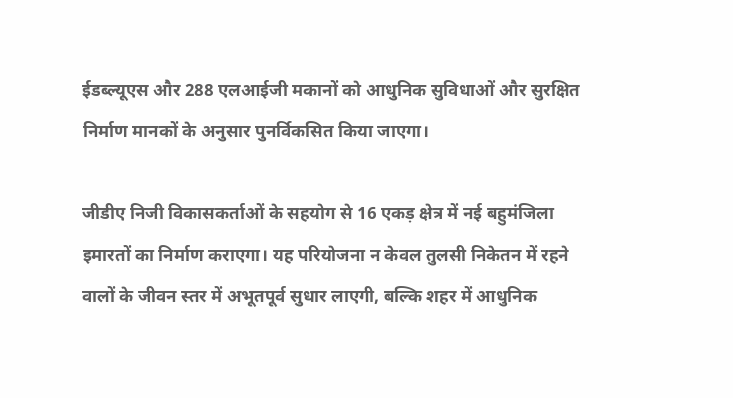ईडब्ल्यूएस और 288 एलआईजी मकानों को आधुनिक सुविधाओं और सुरक्षित निर्माण मानकों के अनुसार पुनर्विकसित किया जाएगा।

जीडीए निजी विकासकर्ताओं के सहयोग से 16 एकड़ क्षेत्र में नई बहुमंजिला इमारतों का निर्माण कराएगा। यह परियोजना न केवल तुलसी निकेतन में रहने वालों के जीवन स्तर में अभूतपूर्व सुधार लाएगी, बल्कि शहर में आधुनिक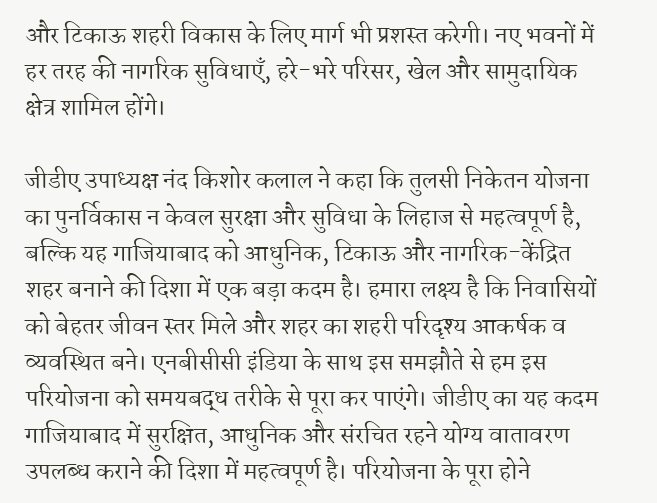और टिकाऊ शहरी विकास के लिए मार्ग भी प्रशस्त करेगी। नए भवनों में हर तरह की नागरिक सुविधाएँ, हरे-भरे परिसर, खेल और सामुदायिक क्षेत्र शामिल होंगे।

जीडीए उपाध्यक्ष नंद किशोर कलाल ने कहा कि तुलसी निकेतन योजना का पुनर्विकास न केवल सुरक्षा और सुविधा के लिहाज से महत्वपूर्ण है, बल्कि यह गाजियाबाद को आधुनिक, टिकाऊ और नागरिक-केंद्रित शहर बनाने की दिशा में एक बड़ा कदम है। हमारा लक्ष्य है कि निवासियों को बेहतर जीवन स्तर मिले और शहर का शहरी परिदृश्य आकर्षक व व्यवस्थित बने। एनबीसीसी इंडिया के साथ इस समझौते से हम इस परियोजना को समयबद्ध तरीके से पूरा कर पाएंगे। जीडीए का यह कदम गाजियाबाद में सुरक्षित, आधुनिक और संरचित रहने योग्य वातावरण उपलब्ध कराने की दिशा में महत्वपूर्ण है। परियोजना के पूरा होने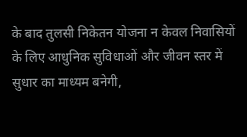के बाद तुलसी निकेतन योजना न केवल निवासियों के लिए आधुनिक सुविधाओं और जीवन स्तर में सुधार का माध्यम बनेगी,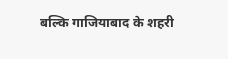बल्कि गाजियाबाद के शहरी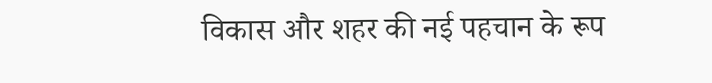विकास और शहर की नई पहचान के रूप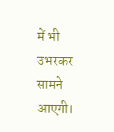में भी उभरकर सामने आएगी।